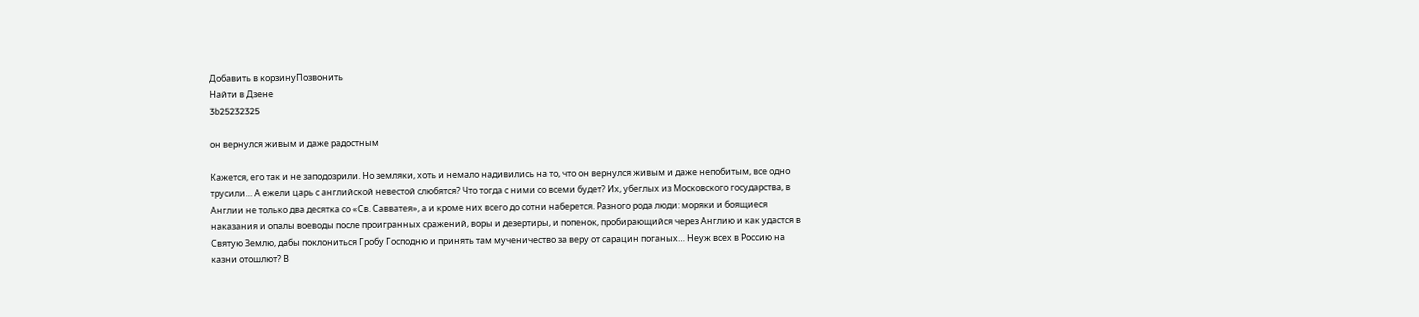Добавить в корзинуПозвонить
Найти в Дзене
3b25232325

он вернулся живым и даже радостным

Кажется, его так и не заподозрили. Но земляки, хоть и немало надивились на то, что он вернулся живым и даже непобитым, все одно трусили… А ежели царь с английской невестой слюбятся? Что тогда с ними со всеми будет? Их, убеглых из Московского государства, в Англии не только два десятка со «Св. Савватея», а и кроме них всего до сотни наберется. Разного рода люди: моряки и боящиеся наказания и опалы воеводы после проигранных сражений, воры и дезертиры, и попенок, пробирающийся через Англию и как удастся в Святую Землю, дабы поклониться Гробу Господню и принять там мученичество за веру от сарацин поганых… Неуж всех в Россию на казни отошлют? В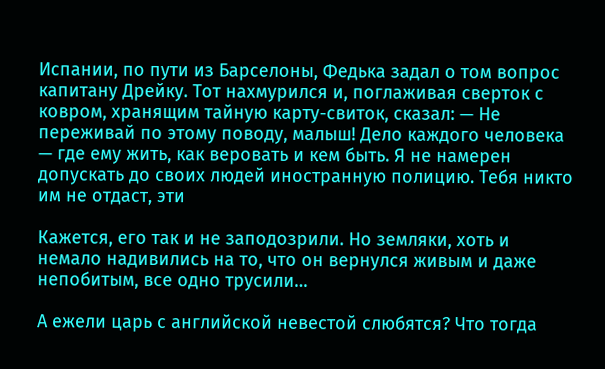Испании, по пути из Барселоны, Федька задал о том вопрос капитану Дрейку. Тот нахмурился и, поглаживая сверток с ковром, хранящим тайную карту-свиток, сказал: — Не переживай по этому поводу, малыш! Дело каждого человека — где ему жить, как веровать и кем быть. Я не намерен допускать до своих людей иностранную полицию. Тебя никто им не отдаст, эти

Кажется, его так и не заподозрили. Но земляки, хоть и немало надивились на то, что он вернулся живым и даже непобитым, все одно трусили…

А ежели царь с английской невестой слюбятся? Что тогда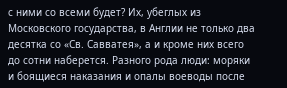с ними со всеми будет? Их, убеглых из Московского государства, в Англии не только два десятка со «Св. Савватея», а и кроме них всего до сотни наберется. Разного рода люди: моряки и боящиеся наказания и опалы воеводы после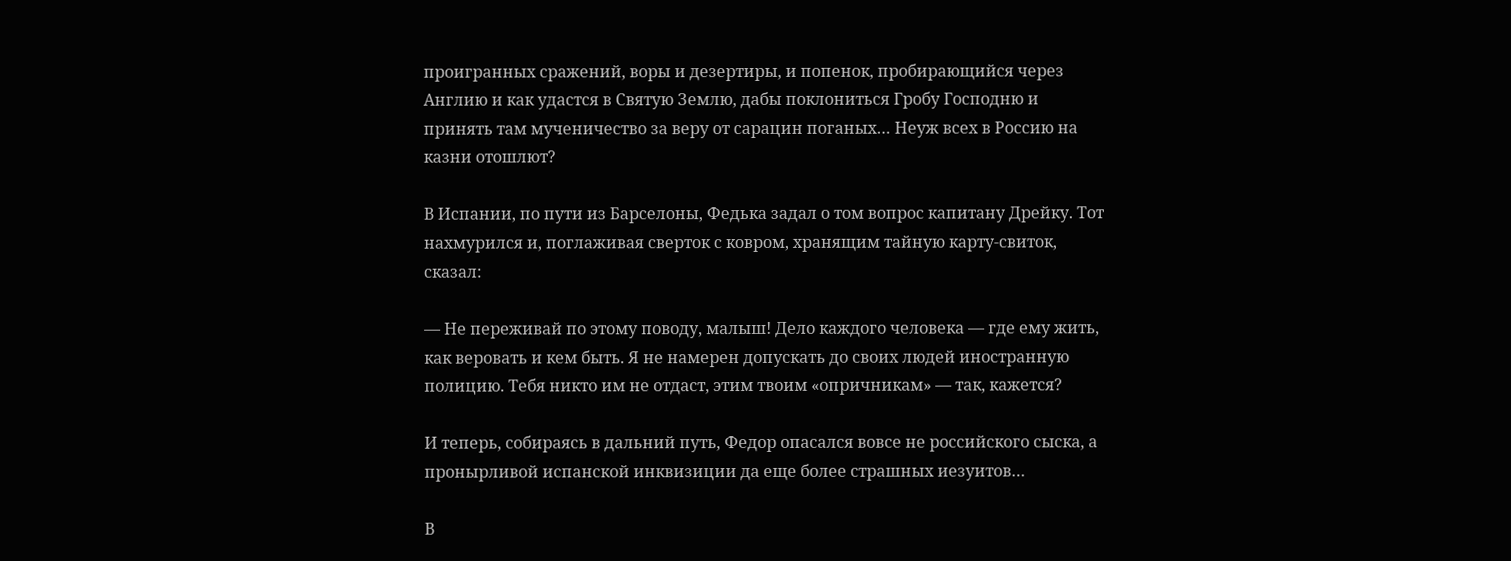проигранных сражений, воры и дезертиры, и попенок, пробирающийся через Англию и как удастся в Святую Землю, дабы поклониться Гробу Господню и принять там мученичество за веру от сарацин поганых… Неуж всех в Россию на казни отошлют?

В Испании, по пути из Барселоны, Федька задал о том вопрос капитану Дрейку. Тот нахмурился и, поглаживая сверток с ковром, хранящим тайную карту-свиток, сказал:

— Не переживай по этому поводу, малыш! Дело каждого человека — где ему жить, как веровать и кем быть. Я не намерен допускать до своих людей иностранную полицию. Тебя никто им не отдаст, этим твоим «опричникам» — так, кажется?

И теперь, собираясь в дальний путь, Федор опасался вовсе не российского сыска, а пронырливой испанской инквизиции да еще более страшных иезуитов…

В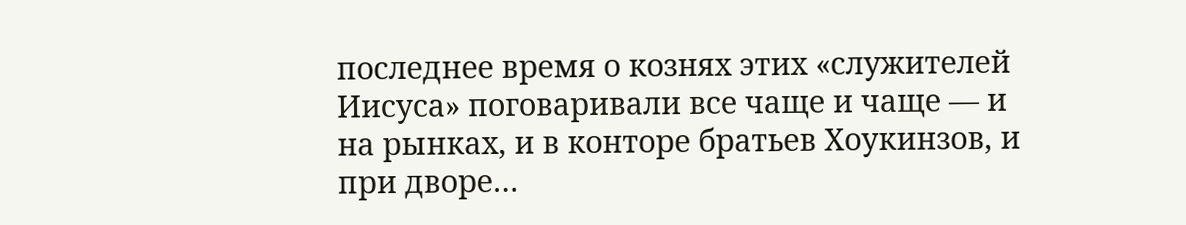последнее время о кознях этих «служителей Иисуса» поговаривали все чаще и чаще — и на рынках, и в конторе братьев Хоукинзов, и при дворе…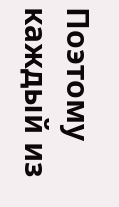Поэтому каждый из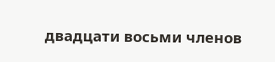двадцати восьми членов